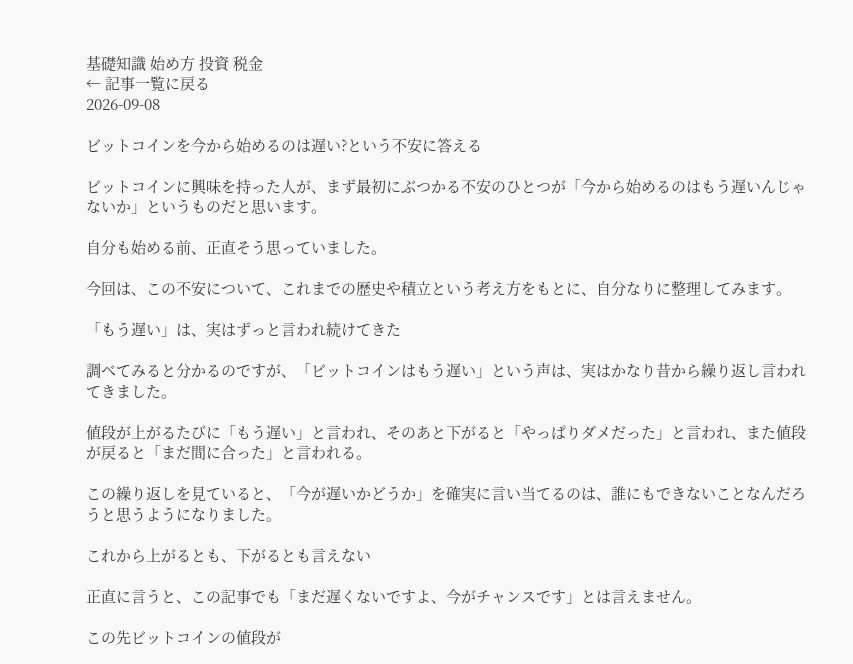基礎知識 始め方 投資 税金
← 記事一覧に戻る
2026-09-08

ビットコインを今から始めるのは遅い?という不安に答える

ビットコインに興味を持った人が、まず最初にぶつかる不安のひとつが「今から始めるのはもう遅いんじゃないか」というものだと思います。

自分も始める前、正直そう思っていました。

今回は、この不安について、これまでの歴史や積立という考え方をもとに、自分なりに整理してみます。

「もう遅い」は、実はずっと言われ続けてきた

調べてみると分かるのですが、「ビットコインはもう遅い」という声は、実はかなり昔から繰り返し言われてきました。

値段が上がるたびに「もう遅い」と言われ、そのあと下がると「やっぱりダメだった」と言われ、また値段が戻ると「まだ間に合った」と言われる。

この繰り返しを見ていると、「今が遅いかどうか」を確実に言い当てるのは、誰にもできないことなんだろうと思うようになりました。

これから上がるとも、下がるとも言えない

正直に言うと、この記事でも「まだ遅くないですよ、今がチャンスです」とは言えません。

この先ビットコインの値段が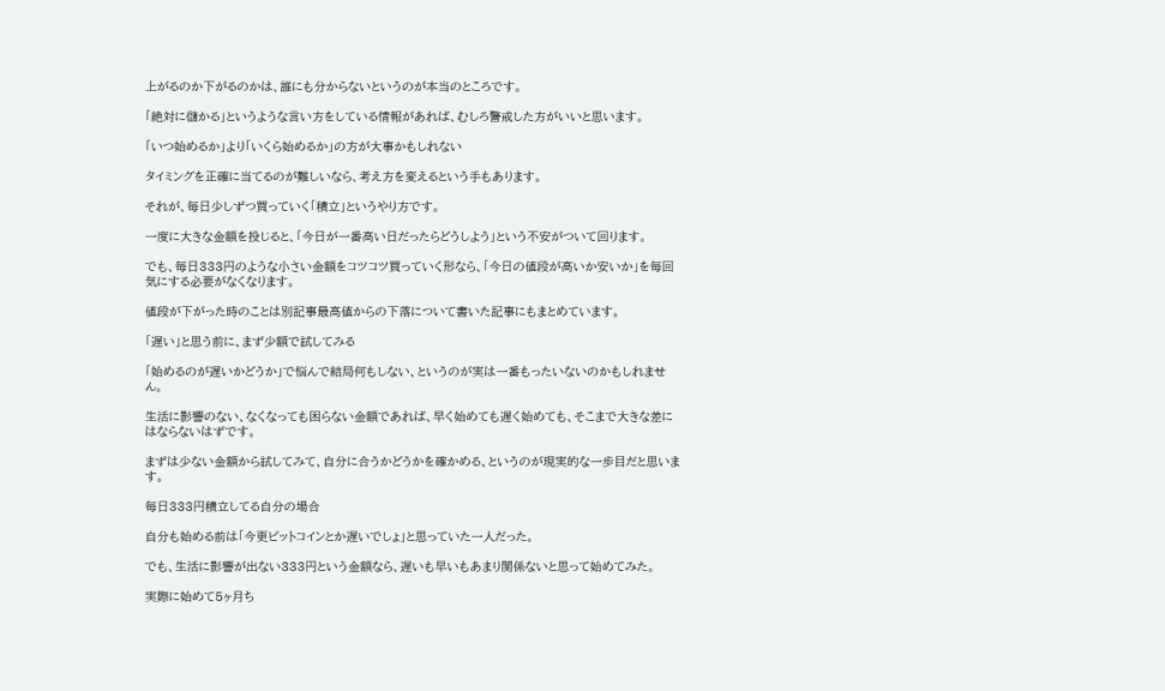上がるのか下がるのかは、誰にも分からないというのが本当のところです。

「絶対に儲かる」というような言い方をしている情報があれば、むしろ警戒した方がいいと思います。

「いつ始めるか」より「いくら始めるか」の方が大事かもしれない

タイミングを正確に当てるのが難しいなら、考え方を変えるという手もあります。

それが、毎日少しずつ買っていく「積立」というやり方です。

一度に大きな金額を投じると、「今日が一番高い日だったらどうしよう」という不安がついて回ります。

でも、毎日333円のような小さい金額をコツコツ買っていく形なら、「今日の値段が高いか安いか」を毎回気にする必要がなくなります。

値段が下がった時のことは別記事最高値からの下落について書いた記事にもまとめています。

「遅い」と思う前に、まず少額で試してみる

「始めるのが遅いかどうか」で悩んで結局何もしない、というのが実は一番もったいないのかもしれません。

生活に影響のない、なくなっても困らない金額であれば、早く始めても遅く始めても、そこまで大きな差にはならないはずです。

まずは少ない金額から試してみて、自分に合うかどうかを確かめる、というのが現実的な一歩目だと思います。

毎日333円積立してる自分の場合

自分も始める前は「今更ビットコインとか遅いでしょ」と思っていた一人だった。

でも、生活に影響が出ない333円という金額なら、遅いも早いもあまり関係ないと思って始めてみた。

実際に始めて5ヶ月ち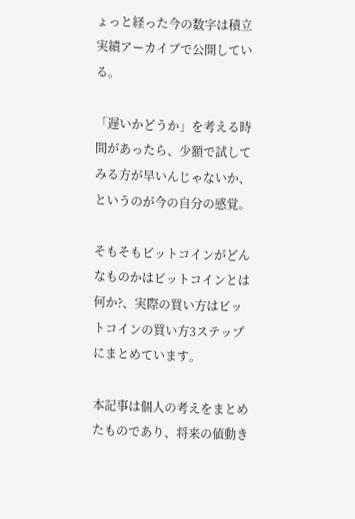ょっと経った今の数字は積立実績アーカイブで公開している。

「遅いかどうか」を考える時間があったら、少額で試してみる方が早いんじゃないか、というのが今の自分の感覚。

そもそもビットコインがどんなものかはビットコインとは何か?、実際の買い方はビットコインの買い方3ステップにまとめています。

本記事は個人の考えをまとめたものであり、将来の値動き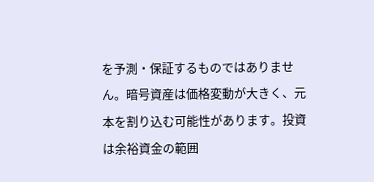を予測・保証するものではありません。暗号資産は価格変動が大きく、元本を割り込む可能性があります。投資は余裕資金の範囲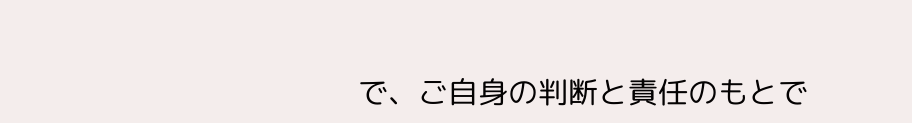で、ご自身の判断と責任のもとで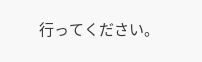行ってください。